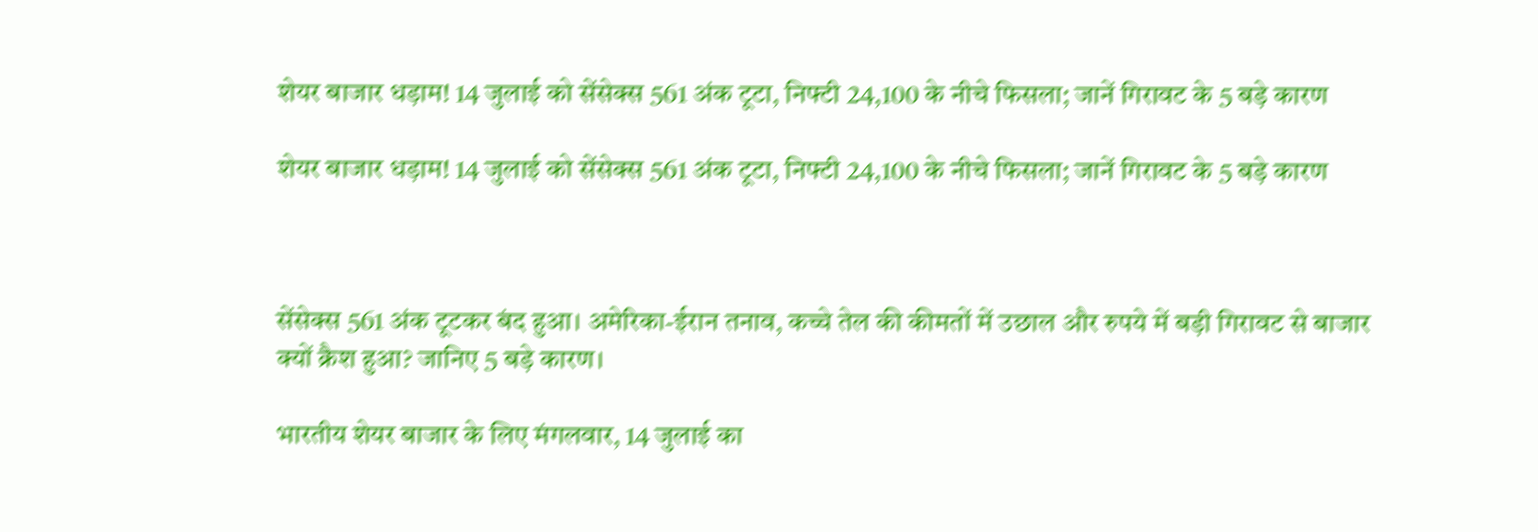शेयर बाजार धड़ाम! 14 जुलाई को सेंसेक्स 561 अंक टूटा, निफ्टी 24,100 के नीचे फिसला; जानें गिरावट के 5 बड़े कारण

शेयर बाजार धड़ाम! 14 जुलाई को सेंसेक्स 561 अंक टूटा, निफ्टी 24,100 के नीचे फिसला; जानें गिरावट के 5 बड़े कारण



सेंसेक्स 561 अंक टूटकर बंद हुआ। अमेरिका-ईरान तनाव, कच्चे तेल की कीमतों में उछाल और रुपये में बड़ी गिरावट से बाजार क्यों क्रैश हुआ? जानिए 5 बड़े कारण।

भारतीय शेयर बाजार के लिए मंगलवार, 14 जुलाई का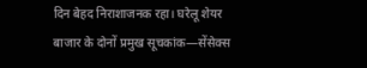दिन बेहद निराशाजनक रहा। घरेलू शेयर बाजार के दोनों प्रमुख सूचकांक—सेंसेक्स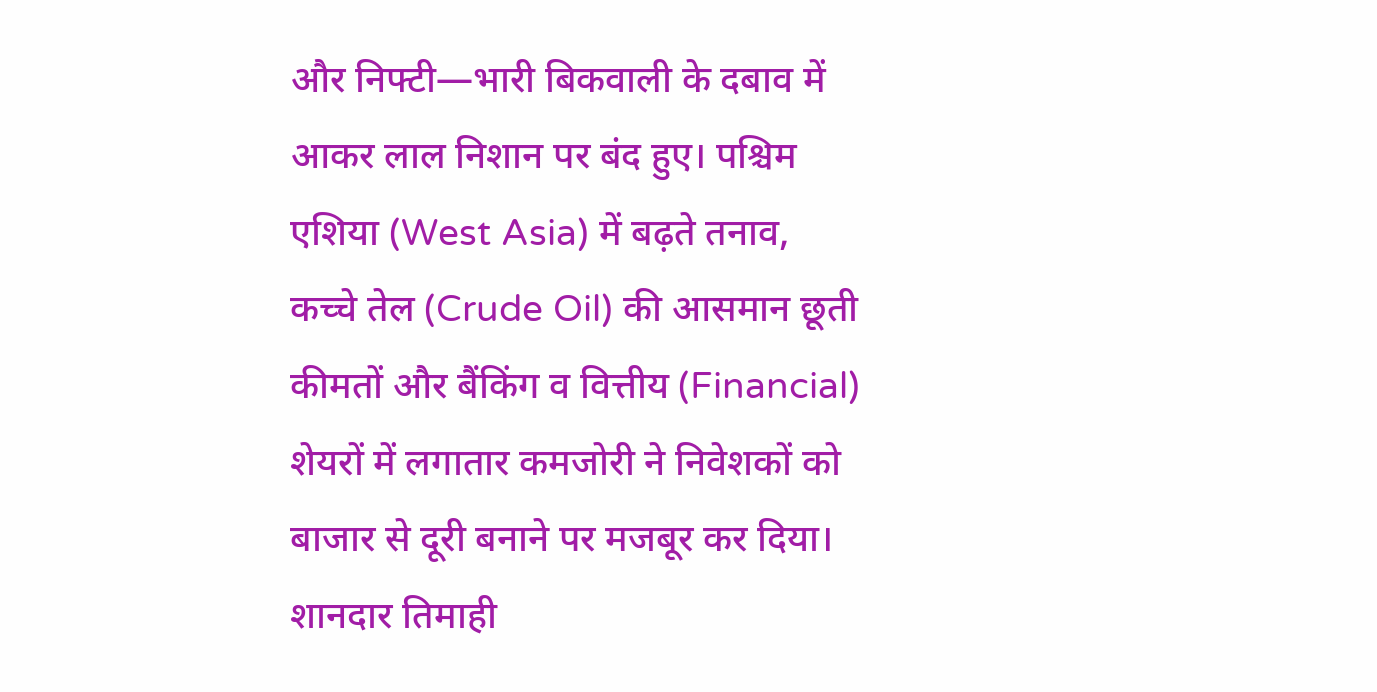और निफ्टी—भारी बिकवाली के दबाव में आकर लाल निशान पर बंद हुए। पश्चिम एशिया (West Asia) में बढ़ते तनाव, कच्चे तेल (Crude Oil) की आसमान छूती कीमतों और बैंकिंग व वित्तीय (Financial) शेयरों में लगातार कमजोरी ने निवेशकों को बाजार से दूरी बनाने पर मजबूर कर दिया। शानदार तिमाही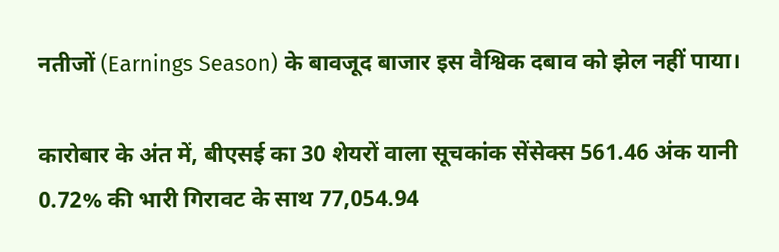नतीजों (Earnings Season) के बावजूद बाजार इस वैश्विक दबाव को झेल नहीं पाया।

कारोबार के अंत में, बीएसई का 30 शेयरों वाला सूचकांक सेंसेक्स 561.46 अंक यानी 0.72% की भारी गिरावट के साथ 77,054.94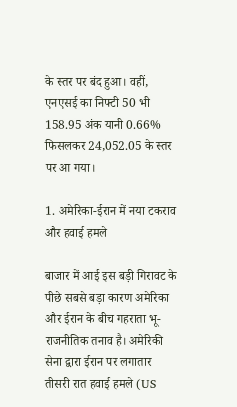के स्तर पर बंद हुआ। वहीं, एनएसई का निफ्टी 50 भी 158.95 अंक यानी 0.66% फिसलकर 24,052.05 के स्तर पर आ गया।

1. अमेरिका-ईरान में नया टकराव और हवाई हमले

बाजार में आई इस बड़ी गिरावट के पीछे सबसे बड़ा कारण अमेरिका और ईरान के बीच गहराता भू-राजनीतिक तनाव है। अमेरिकी सेना द्वारा ईरान पर लगातार तीसरी रात हवाई हमले (US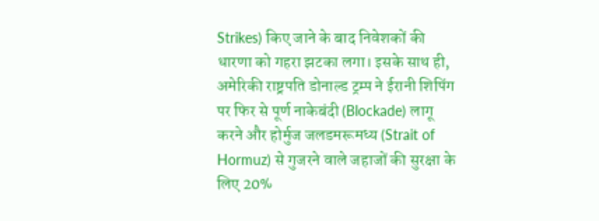Strikes) किए जाने के बाद निवेशकों की धारणा को गहरा झटका लगा। इसके साथ ही, अमेरिकी राष्ट्रपति डोनाल्ड ट्रम्प ने ईरानी शिपिंग पर फिर से पूर्ण नाकेबंदी (Blockade) लागू करने और होर्मुज जलडमरूमध्य (Strait of Hormuz) से गुजरने वाले जहाजों की सुरक्षा के लिए 20%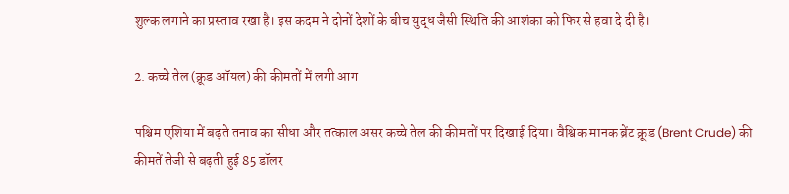शुल्क लगाने का प्रस्ताव रखा है। इस कदम ने दोनों देशों के बीच युद्ध जैसी स्थिति की आशंका को फिर से हवा दे दी है।

2. कच्चे तेल (क्रूड ऑयल) की कीमतों में लगी आग

पश्चिम एशिया में बढ़ते तनाव का सीधा और तत्काल असर कच्चे तेल की कीमतों पर दिखाई दिया। वैश्विक मानक ब्रेंट क्रूड (Brent Crude) की कीमतें तेजी से बढ़ती हुई 85 डॉलर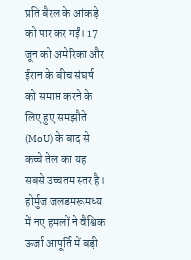प्रति बैरल के आंकड़े को पार कर गईं। 17 जून को अमेरिका और ईरान के बीच संघर्ष को समाप्त करने के लिए हुए समझौते (MoU) के बाद से कच्चे तेल का यह सबसे उच्चतम स्तर है। होर्मुज जलडमरूमध्य में नए हमलों ने वैश्विक ऊर्जा आपूर्ति में बड़ी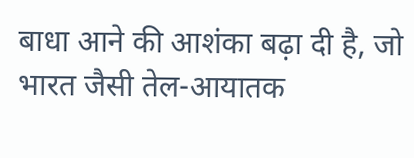बाधा आने की आशंका बढ़ा दी है, जो भारत जैसी तेल-आयातक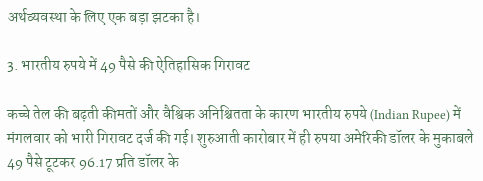अर्थव्यवस्था के लिए एक बड़ा झटका है।

3. भारतीय रुपये में 49 पैसे की ऐतिहासिक गिरावट

कच्चे तेल की बढ़ती कीमतों और वैश्विक अनिश्चितता के कारण भारतीय रुपये (Indian Rupee) में मंगलवार को भारी गिरावट दर्ज की गई। शुरुआती कारोबार में ही रुपया अमेरिकी डॉलर के मुकाबले 49 पैसे टूटकर 96.17 प्रति डॉलर के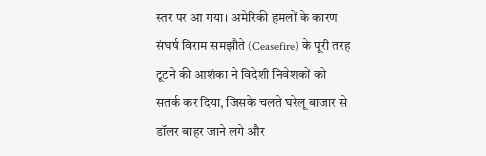स्तर पर आ गया। अमेरिकी हमलों के कारण संघर्ष विराम समझौते (Ceasefire) के पूरी तरह टूटने की आशंका ने विदेशी निवेशकों को सतर्क कर दिया, जिसके चलते घरेलू बाजार से डॉलर बाहर जाने लगे और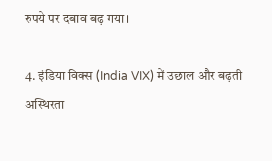रुपये पर दबाव बढ़ गया।

4. इंडिया विक्स (India VIX) में उछाल और बढ़ती अस्थिरता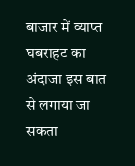बाजार में व्याप्त घबराहट का अंदाजा इस बात से लगाया जा सकता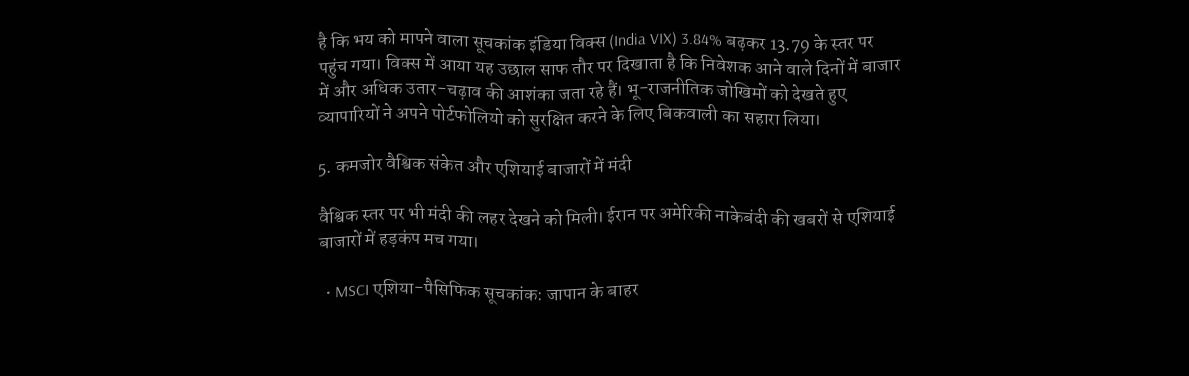है कि भय को मापने वाला सूचकांक इंडिया विक्स (India VIX) 3.84% बढ़कर 13.79 के स्तर पर पहुंच गया। विक्स में आया यह उछाल साफ तौर पर दिखाता है कि निवेशक आने वाले दिनों में बाजार में और अधिक उतार-चढ़ाव की आशंका जता रहे हैं। भू-राजनीतिक जोखिमों को देखते हुए व्यापारियों ने अपने पोर्टफोलियो को सुरक्षित करने के लिए बिकवाली का सहारा लिया।

5. कमजोर वैश्विक संकेत और एशियाई बाजारों में मंदी

वैश्विक स्तर पर भी मंदी की लहर देखने को मिली। ईरान पर अमेरिकी नाकेबंदी की खबरों से एशियाई बाजारों में हड़कंप मच गया।

  • MSCI एशिया-पैसिफिक सूचकांक: जापान के बाहर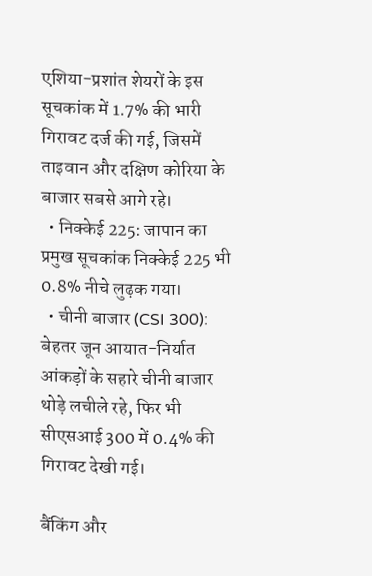एशिया-प्रशांत शेयरों के इस सूचकांक में 1.7% की भारी गिरावट दर्ज की गई, जिसमें ताइवान और दक्षिण कोरिया के बाजार सबसे आगे रहे।
  • निक्केई 225: जापान का प्रमुख सूचकांक निक्केई 225 भी 0.8% नीचे लुढ़क गया।
  • चीनी बाजार (CSI 300): बेहतर जून आयात-निर्यात आंकड़ों के सहारे चीनी बाजार थोड़े लचीले रहे, फिर भी सीएसआई 300 में 0.4% की गिरावट देखी गई।

बैंकिंग और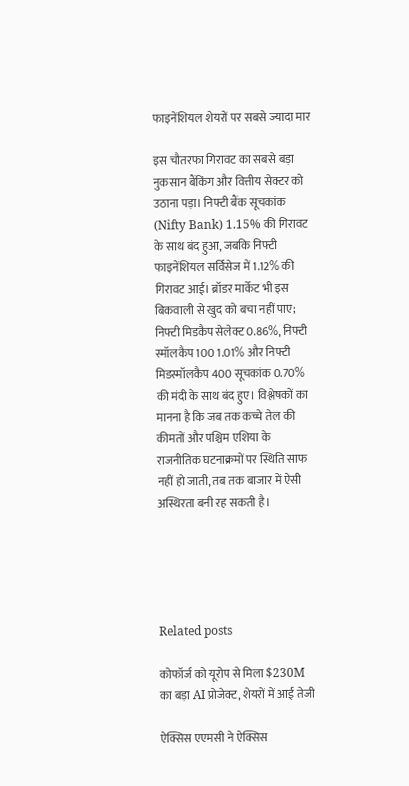फाइनेंशियल शेयरों पर सबसे ज्यादा मार

इस चौतरफा गिरावट का सबसे बड़ा नुकसान बैंकिंग और वित्तीय सेक्टर को उठाना पड़ा। निफ्टी बैंक सूचकांक (Nifty Bank) 1.15% की गिरावट के साथ बंद हुआ, जबकि निफ्टी फाइनेंशियल सर्विसेज में 1.12% की गिरावट आई। ब्रॉडर मार्केट भी इस बिकवाली से खुद को बचा नहीं पाए; निफ्टी मिडकैप सेलेक्ट 0.86%, निफ्टी स्मॉलकैप 100 1.01% और निफ्टी मिडस्मॉलकैप 400 सूचकांक 0.70% की मंदी के साथ बंद हुए। विश्लेषकों का मानना है कि जब तक कच्चे तेल की कीमतों और पश्चिम एशिया के राजनीतिक घटनाक्रमों पर स्थिति साफ नहीं हो जाती, तब तक बाजार में ऐसी अस्थिरता बनी रह सकती है।





Related posts

कोफॉर्ज को यूरोप से मिला $230M का बड़ा AI प्रोजेक्ट, शेयरों में आई तेजी

ऐक्सिस एएमसी ने ऐक्सिस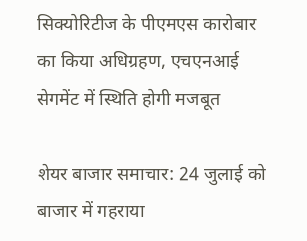सिक्योरिटीज के पीएमएस कारोबार का किया अधिग्रहण, एचएनआई सेगमेंट में स्थिति होगी मजबूत

शेयर बाजार समाचार: 24 जुलाई को बाजार में गहराया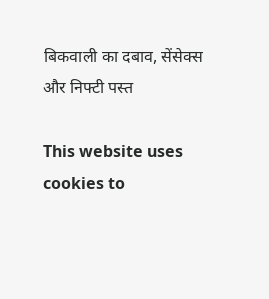बिकवाली का दबाव, सेंसेक्स और निफ्टी पस्त

This website uses cookies to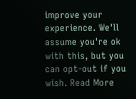improve your experience. We'll assume you're ok with this, but you can opt-out if you wish. Read More